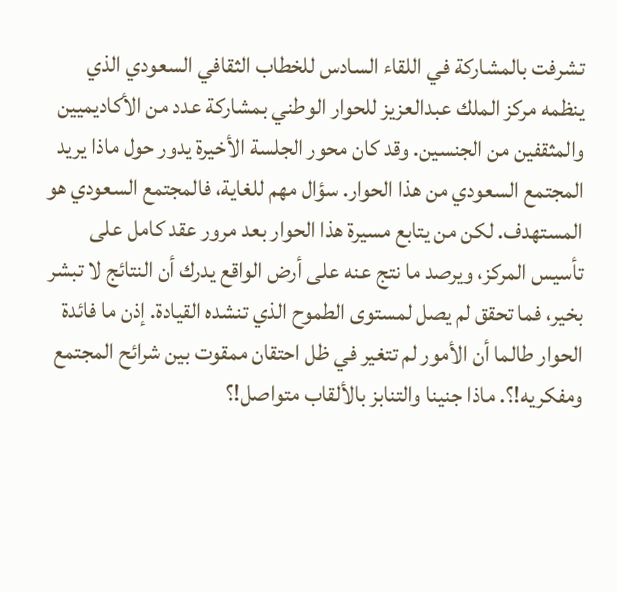تشرفت بالمشاركة في اللقاء السادس للخطاب الثقافي السعودي الذي ينظمه مركز الملك عبدالعزيز للحوار الوطني بمشاركة عدد من الأكاديميين والمثقفين من الجنسين. وقد كان محور الجلسة الأخيرة يدور حول ماذا يريد المجتمع السعودي من هذا الحوار. سؤال مهم للغاية، فالمجتمع السعودي هو المستهدف. لكن من يتابع مسيرة هذا الحوار بعد مرور عقد كامل على تأسيس المركز، ويرصد ما نتج عنه على أرض الواقع يدرك أن النتائج لا تبشر بخير، فما تحقق لم يصل لمستوى الطموح الذي تنشده القيادة. إذن ما فائدة الحوار طالما أن الأمور لم تتغير في ظل احتقان ممقوت بين شرائح المجتمع ومفكريه!؟. ماذا جنينا والتنابز بالألقاب متواصل!؟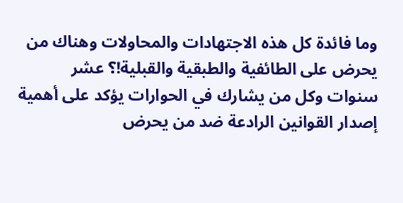وما فائدة كل هذه الاجتهادات والمحاولات وهناك من يحرض على الطائفية والطبقية والقبلية!؟ عشر سنوات وكل من يشارك في الحوارات يؤكد على أهمية إصدار القوانين الرادعة ضد من يحرض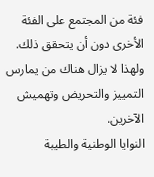فئة من المجتمع على الفئة الأخرى دون أن يتحقق ذلك. ولهذا لا يزال هناك من يمارس التمييز والتحريض وتهميش الآخرين.
النوايا الوطنية والطيبة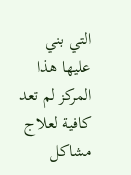التي بني عليها هذا المركز لم تعد كافية لعلاج مشاكل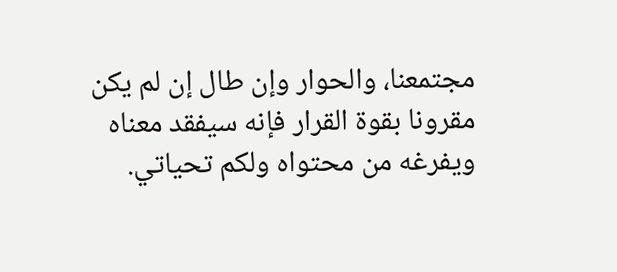مجتمعنا، والحوار وإن طال إن لم يكن مقرونا بقوة القرار فإنه سيفقد معناه ويفرغه من محتواه ولكم تحياتي.